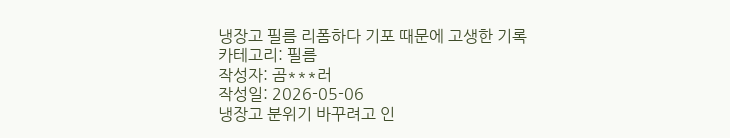냉장고 필름 리폼하다 기포 때문에 고생한 기록
카테고리: 필름
작성자: 곰***러
작성일: 2026-05-06
냉장고 분위기 바꾸려고 인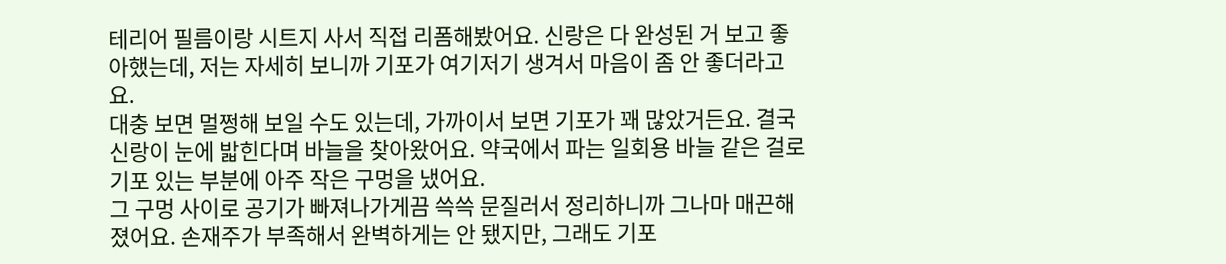테리어 필름이랑 시트지 사서 직접 리폼해봤어요. 신랑은 다 완성된 거 보고 좋아했는데, 저는 자세히 보니까 기포가 여기저기 생겨서 마음이 좀 안 좋더라고요.
대충 보면 멀쩡해 보일 수도 있는데, 가까이서 보면 기포가 꽤 많았거든요. 결국 신랑이 눈에 밟힌다며 바늘을 찾아왔어요. 약국에서 파는 일회용 바늘 같은 걸로 기포 있는 부분에 아주 작은 구멍을 냈어요.
그 구멍 사이로 공기가 빠져나가게끔 쓱쓱 문질러서 정리하니까 그나마 매끈해졌어요. 손재주가 부족해서 완벽하게는 안 됐지만, 그래도 기포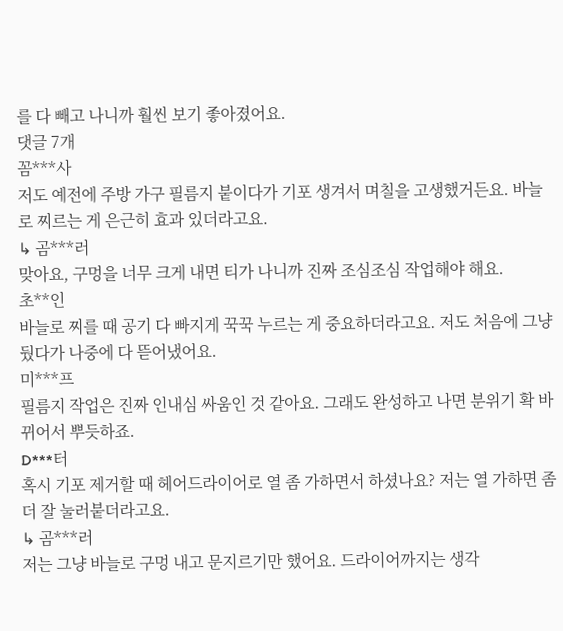를 다 빼고 나니까 훨씬 보기 좋아졌어요.
댓글 7개
꼼***사
저도 예전에 주방 가구 필름지 붙이다가 기포 생겨서 며칠을 고생했거든요. 바늘로 찌르는 게 은근히 효과 있더라고요.
↳ 곰***러
맞아요, 구멍을 너무 크게 내면 티가 나니까 진짜 조심조심 작업해야 해요.
초**인
바늘로 찌를 때 공기 다 빠지게 꾹꾹 누르는 게 중요하더라고요. 저도 처음에 그냥 뒀다가 나중에 다 뜯어냈어요.
미***프
필름지 작업은 진짜 인내심 싸움인 것 같아요. 그래도 완성하고 나면 분위기 확 바뀌어서 뿌듯하죠.
D***터
혹시 기포 제거할 때 헤어드라이어로 열 좀 가하면서 하셨나요? 저는 열 가하면 좀 더 잘 눌러붙더라고요.
↳ 곰***러
저는 그냥 바늘로 구멍 내고 문지르기만 했어요. 드라이어까지는 생각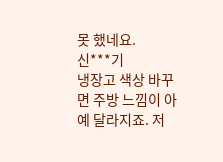못 했네요.
신***기
냉장고 색상 바꾸면 주방 느낌이 아예 달라지죠. 저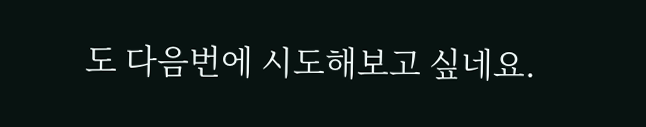도 다음번에 시도해보고 싶네요.